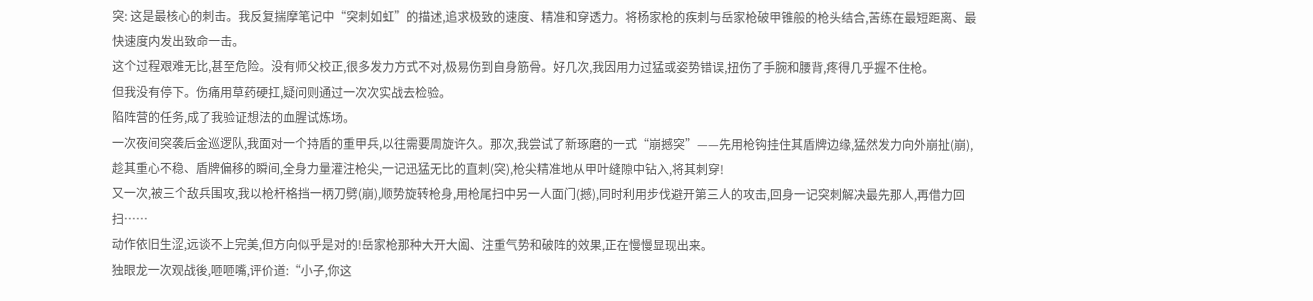突: 这是最核心的刺击。我反复揣摩笔记中“突刺如虹”的描述,追求极致的速度、精准和穿透力。将杨家枪的疾刺与岳家枪破甲锥般的枪头结合,苦练在最短距离、最快速度内发出致命一击。
这个过程艰难无比,甚至危险。没有师父校正,很多发力方式不对,极易伤到自身筋骨。好几次,我因用力过猛或姿势错误,扭伤了手腕和腰背,疼得几乎握不住枪。
但我没有停下。伤痛用草药硬扛,疑问则通过一次次实战去检验。
陷阵营的任务,成了我验证想法的血腥试炼场。
一次夜间突袭后金巡逻队,我面对一个持盾的重甲兵,以往需要周旋许久。那次,我尝试了新琢磨的一式“崩撼突”——先用枪钩挂住其盾牌边缘,猛然发力向外崩扯(崩),趁其重心不稳、盾牌偏移的瞬间,全身力量灌注枪尖,一记迅猛无比的直刺(突),枪尖精准地从甲叶缝隙中钻入,将其刺穿!
又一次,被三个敌兵围攻,我以枪杆格挡一柄刀劈(崩),顺势旋转枪身,用枪尾扫中另一人面门(撼),同时利用步伐避开第三人的攻击,回身一记突刺解决最先那人,再借力回扫……
动作依旧生涩,远谈不上完美,但方向似乎是对的!岳家枪那种大开大阖、注重气势和破阵的效果,正在慢慢显现出来。
独眼龙一次观战後,咂咂嘴,评价道:“小子,你这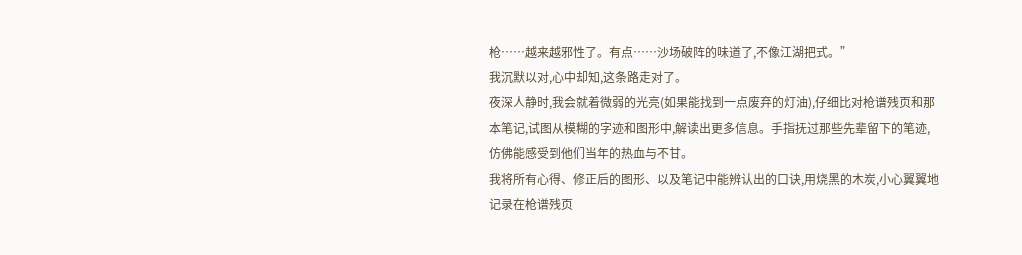枪……越来越邪性了。有点……沙场破阵的味道了,不像江湖把式。”
我沉默以对,心中却知,这条路走对了。
夜深人静时,我会就着微弱的光亮(如果能找到一点废弃的灯油),仔细比对枪谱残页和那本笔记,试图从模糊的字迹和图形中,解读出更多信息。手指抚过那些先辈留下的笔迹,仿佛能感受到他们当年的热血与不甘。
我将所有心得、修正后的图形、以及笔记中能辨认出的口诀,用烧黑的木炭,小心翼翼地记录在枪谱残页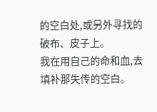的空白处,或另外寻找的破布、皮子上。
我在用自己的命和血,去填补那失传的空白。